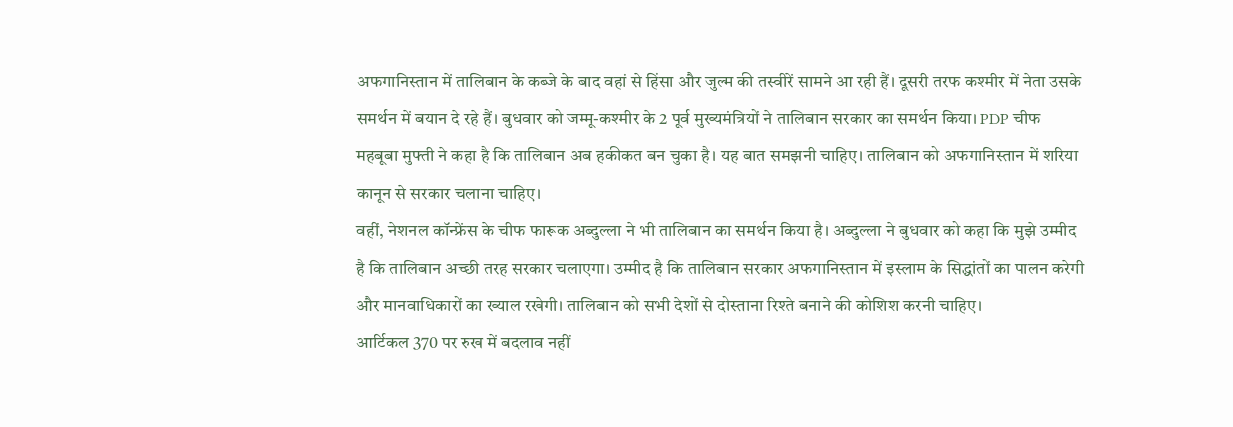अफगानिस्तान में तालिबान के कब्जे के बाद वहां से हिंसा और जुल्म की तस्वीरें सामने आ रही हैं। दूसरी तरफ कश्मीर में नेता उसके समर्थन में बयान दे रहे हैं। बुधवार को जम्मू-कश्मीर के 2 पूर्व मुख्यमंत्रियों ने तालिबान सरकार का समर्थन किया। PDP चीफ महबूबा मुफ्ती ने कहा है कि तालिबान अब हकीकत बन चुका है। यह बात समझनी चाहिए। तालिबान को अफगानिस्तान में शरिया कानून से सरकार चलाना चाहिए।
वहीं, नेशनल कॉन्फ्रेंस के चीफ फारूक अब्दुल्ला ने भी तालिबान का समर्थन किया है। अब्दुल्ला ने बुधवार को कहा कि मुझे उम्मीद है कि तालिबान अच्छी तरह सरकार चलाएगा। उम्मीद है कि तालिबान सरकार अफगानिस्तान में इस्लाम के सिद्धांतों का पालन करेगी और मानवाधिकारों का ख्याल रखेगी। तालिबान को सभी देशों से दोस्ताना रिश्ते बनाने की कोशिश करनी चाहिए।
आर्टिकल 370 पर रुख में बदलाव नहीं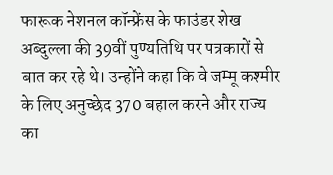फारूक नेशनल कॉन्फ्रेंस के फाउंडर शेख अब्दुल्ला की 39वीं पुण्यतिथि पर पत्रकारों से बात कर रहे थे। उन्होंने कहा कि वे जम्मू कश्मीर के लिए अनुच्छेद 370 बहाल करने और राज्य का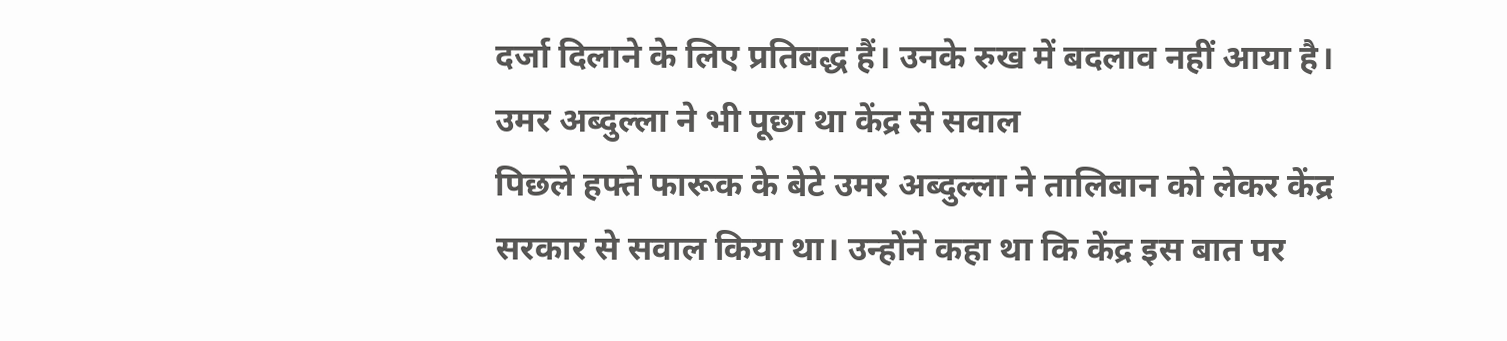दर्जा दिलाने के लिए प्रतिबद्ध हैं। उनके रुख में बदलाव नहीं आया है।
उमर अब्दुल्ला ने भी पूछा था केंद्र से सवाल
पिछले हफ्ते फारूक के बेटे उमर अब्दुल्ला ने तालिबान को लेकर केंद्र सरकार से सवाल किया था। उन्होंने कहा था कि केंद्र इस बात पर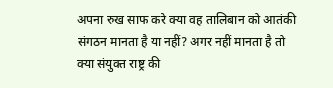अपना रुख साफ करे क्या वह तालिबान को आतंकी संगठन मानता है या नहीं? अगर नहीं मानता है तो क्या संयुक्त राष्ट्र की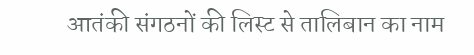आतंकी संगठनों की लिस्ट से तालिबान का नाम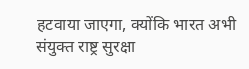हटवाया जाएगा, क्योंकि भारत अभी संयुक्त राष्ट्र सुरक्षा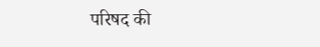परिषद की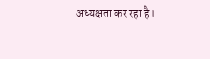अध्यक्षता कर रहा है।